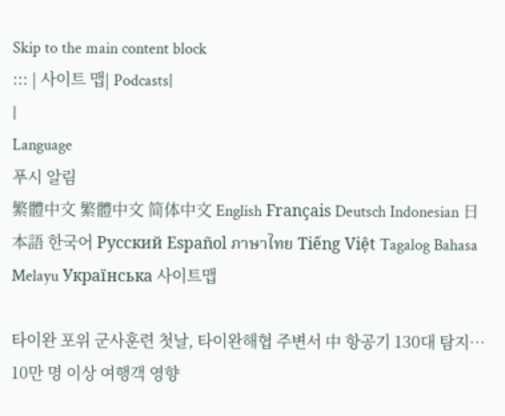Skip to the main content block
::: | 사이트 맵| Podcasts|
|
Language
푸시 알림
繁體中文 繁體中文 简体中文 English Français Deutsch Indonesian 日本語 한국어 Русский Español ภาษาไทย Tiếng Việt Tagalog Bahasa Melayu Українська 사이트맵

타이완 포위 군사훈련 첫날, 타이완해협 주변서 中 항공기 130대 탐지… 10만 명 이상 여행객 영향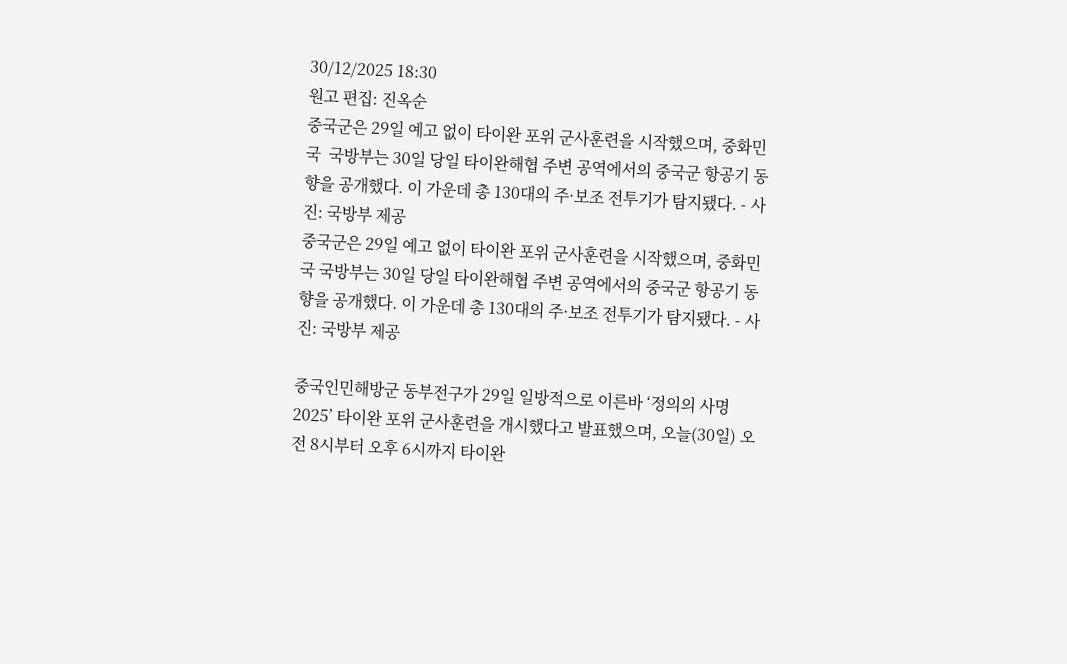30/12/2025 18:30
원고 편집: 진옥순
중국군은 29일 예고 없이 타이완 포위 군사훈련을 시작했으며, 중화민국  국방부는 30일 당일 타이완해협 주변 공역에서의 중국군 항공기 동향을 공개했다. 이 가운데 총 130대의 주·보조 전투기가 탐지됐다. - 사진: 국방부 제공
중국군은 29일 예고 없이 타이완 포위 군사훈련을 시작했으며, 중화민국 국방부는 30일 당일 타이완해협 주변 공역에서의 중국군 항공기 동향을 공개했다. 이 가운데 총 130대의 주·보조 전투기가 탐지됐다. - 사진: 국방부 제공

중국인민해방군 동부전구가 29일 일방적으로 이른바 ‘정의의 사명 2025’ 타이완 포위 군사훈련을 개시했다고 발표했으며, 오늘(30일) 오전 8시부터 오후 6시까지 타이완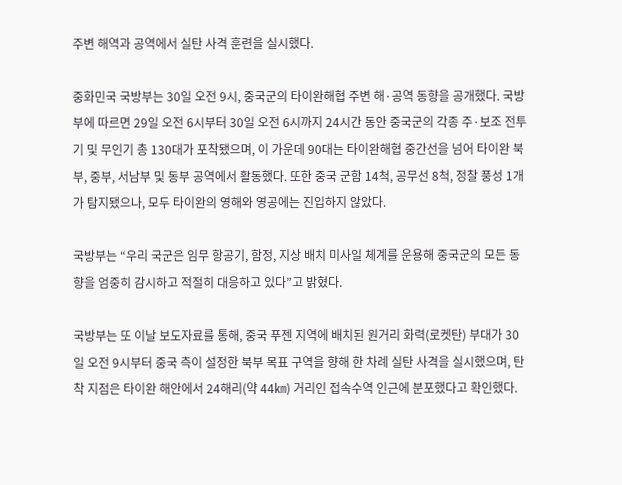주변 해역과 공역에서 실탄 사격 훈련을 실시했다.

중화민국 국방부는 30일 오전 9시, 중국군의 타이완해협 주변 해·공역 동향을 공개했다. 국방부에 따르면 29일 오전 6시부터 30일 오전 6시까지 24시간 동안 중국군의 각종 주·보조 전투기 및 무인기 총 130대가 포착됐으며, 이 가운데 90대는 타이완해협 중간선을 넘어 타이완 북부, 중부, 서남부 및 동부 공역에서 활동했다. 또한 중국 군함 14척, 공무선 8척, 정찰 풍성 1개가 탐지됐으나, 모두 타이완의 영해와 영공에는 진입하지 않았다.

국방부는 “우리 국군은 임무 항공기, 함정, 지상 배치 미사일 체계를 운용해 중국군의 모든 동향을 엄중히 감시하고 적절히 대응하고 있다”고 밝혔다.

국방부는 또 이날 보도자료를 통해, 중국 푸젠 지역에 배치된 원거리 화력(로켓탄) 부대가 30일 오전 9시부터 중국 측이 설정한 북부 목표 구역을 향해 한 차례 실탄 사격을 실시했으며, 탄착 지점은 타이완 해안에서 24해리(약 44㎞) 거리인 접속수역 인근에 분포했다고 확인했다.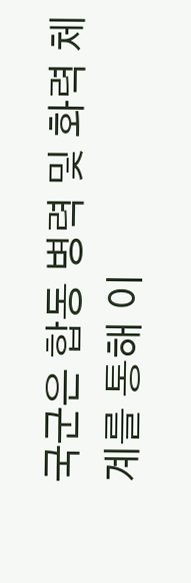국군은 합동 병력 및 화력 체계를 통해 이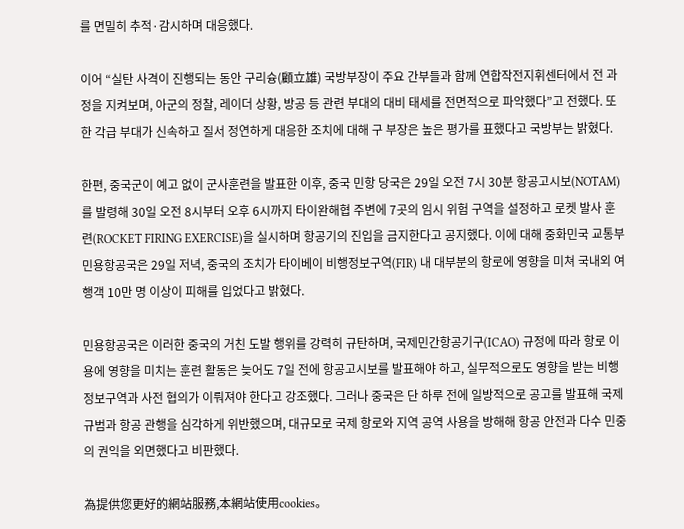를 면밀히 추적·감시하며 대응했다.

이어 “실탄 사격이 진행되는 동안 구리슝(顧立雄) 국방부장이 주요 간부들과 함께 연합작전지휘센터에서 전 과정을 지켜보며, 아군의 정찰, 레이더 상황, 방공 등 관련 부대의 대비 태세를 전면적으로 파악했다”고 전했다. 또한 각급 부대가 신속하고 질서 정연하게 대응한 조치에 대해 구 부장은 높은 평가를 표했다고 국방부는 밝혔다.

한편, 중국군이 예고 없이 군사훈련을 발표한 이후, 중국 민항 당국은 29일 오전 7시 30분 항공고시보(NOTAM)를 발령해 30일 오전 8시부터 오후 6시까지 타이완해협 주변에 7곳의 임시 위험 구역을 설정하고 로켓 발사 훈련(ROCKET FIRING EXERCISE)을 실시하며 항공기의 진입을 금지한다고 공지했다. 이에 대해 중화민국 교통부 민용항공국은 29일 저녁, 중국의 조치가 타이베이 비행정보구역(FIR) 내 대부분의 항로에 영향을 미쳐 국내외 여행객 10만 명 이상이 피해를 입었다고 밝혔다.

민용항공국은 이러한 중국의 거친 도발 행위를 강력히 규탄하며, 국제민간항공기구(ICAO) 규정에 따라 항로 이용에 영향을 미치는 훈련 활동은 늦어도 7일 전에 항공고시보를 발표해야 하고, 실무적으로도 영향을 받는 비행정보구역과 사전 협의가 이뤄져야 한다고 강조했다. 그러나 중국은 단 하루 전에 일방적으로 공고를 발표해 국제 규범과 항공 관행을 심각하게 위반했으며, 대규모로 국제 항로와 지역 공역 사용을 방해해 항공 안전과 다수 민중의 권익을 외면했다고 비판했다.

為提供您更好的網站服務,本網站使用cookies。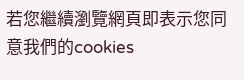若您繼續瀏覽網頁即表示您同意我們的cookies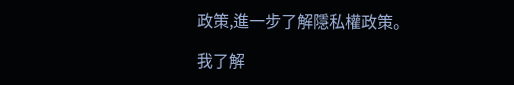政策,進一步了解隱私權政策。

我了解